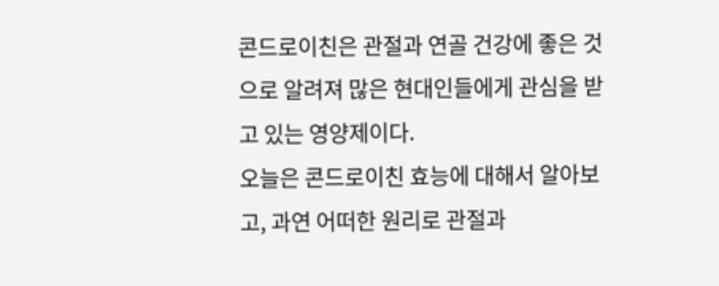콘드로이친은 관절과 연골 건강에 좋은 것으로 알려져 많은 현대인들에게 관심을 받고 있는 영양제이다.
오늘은 콘드로이친 효능에 대해서 알아보고, 과연 어떠한 원리로 관절과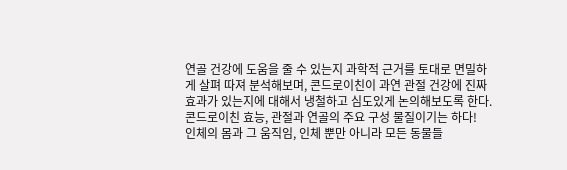연골 건강에 도움을 줄 수 있는지 과학적 근거를 토대로 면밀하게 살펴 따져 분석해보며, 콘드로이친이 과연 관절 건강에 진짜 효과가 있는지에 대해서 냉철하고 심도있게 논의해보도록 한다.
콘드로이친 효능, 관절과 연골의 주요 구성 물질이기는 하다!
인체의 몸과 그 움직임, 인체 뿐만 아니라 모든 동물들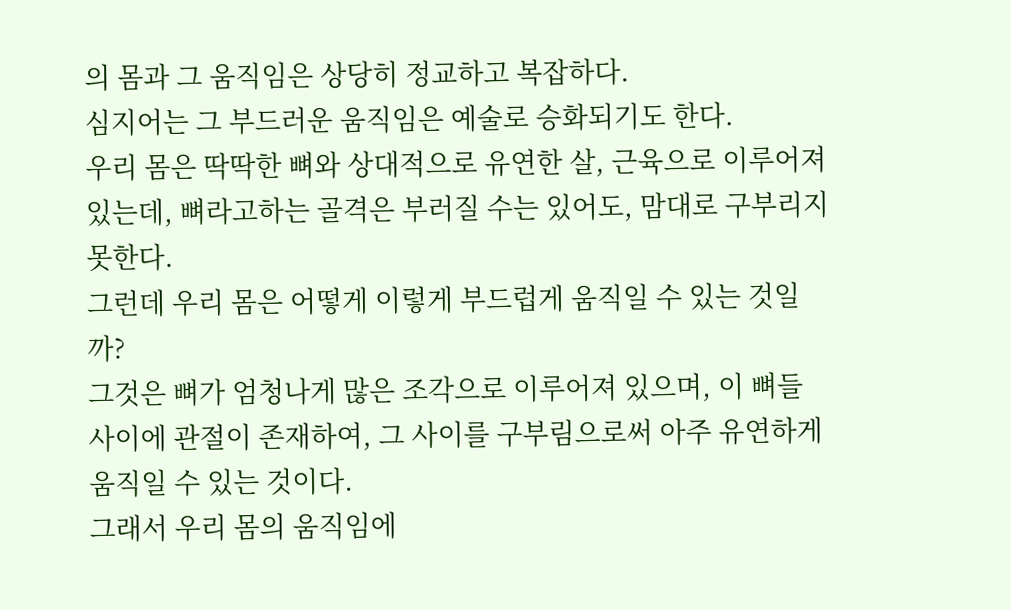의 몸과 그 움직임은 상당히 정교하고 복잡하다.
심지어는 그 부드러운 움직임은 예술로 승화되기도 한다.
우리 몸은 딱딱한 뼈와 상대적으로 유연한 살, 근육으로 이루어져 있는데, 뼈라고하는 골격은 부러질 수는 있어도, 맘대로 구부리지 못한다.
그런데 우리 몸은 어떻게 이렇게 부드럽게 움직일 수 있는 것일까?
그것은 뼈가 엄청나게 많은 조각으로 이루어져 있으며, 이 뼈들 사이에 관절이 존재하여, 그 사이를 구부림으로써 아주 유연하게 움직일 수 있는 것이다.
그래서 우리 몸의 움직임에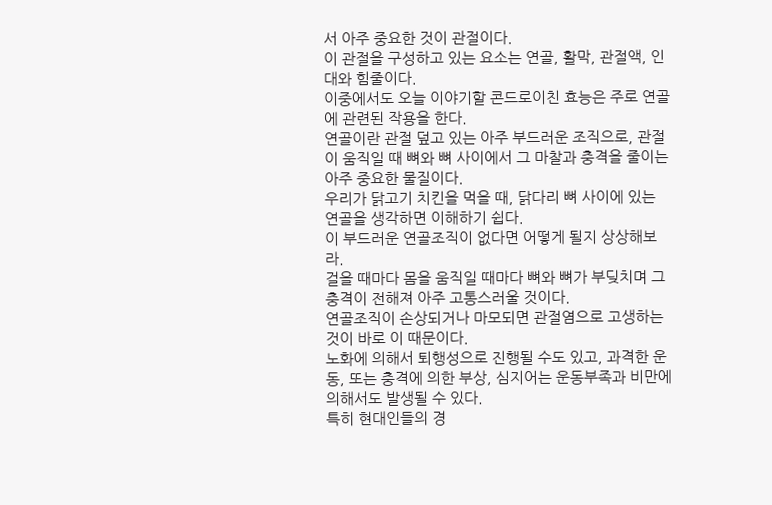서 아주 중요한 것이 관절이다.
이 관절을 구성하고 있는 요소는 연골, 활막, 관절액, 인대와 힘줄이다.
이중에서도 오늘 이야기할 콘드로이친 효능은 주로 연골에 관련된 작용을 한다.
연골이란 관절 덮고 있는 아주 부드러운 조직으로, 관절이 움직일 때 뼈와 뼈 사이에서 그 마찰과 충격을 줄이는 아주 중요한 물질이다.
우리가 닭고기 치킨을 먹을 때, 닭다리 뼈 사이에 있는 연골을 생각하면 이해하기 쉽다.
이 부드러운 연골조직이 없다면 어떻게 될지 상상해보라.
걸을 때마다 몸을 움직일 때마다 뼈와 뼈가 부딪치며 그 충격이 전해져 아주 고통스러울 것이다.
연골조직이 손상되거나 마모되면 관절염으로 고생하는 것이 바로 이 때문이다.
노화에 의해서 퇴행성으로 진행될 수도 있고, 과격한 운동, 또는 충격에 의한 부상, 심지어는 운동부족과 비만에 의해서도 발생될 수 있다.
특히 현대인들의 경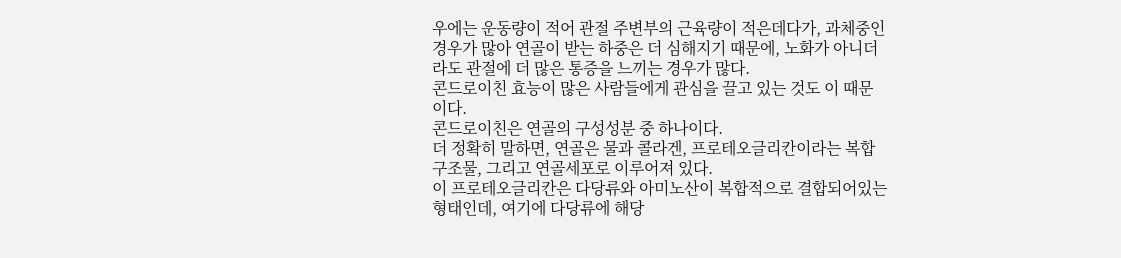우에는 운동량이 적어 관절 주변부의 근육량이 적은데다가, 과체중인 경우가 많아 연골이 받는 하중은 더 심해지기 때문에, 노화가 아니더라도 관절에 더 많은 통증을 느끼는 경우가 많다.
콘드로이친 효능이 많은 사람들에게 관심을 끌고 있는 것도 이 때문이다.
콘드로이친은 연골의 구성성분 중 하나이다.
더 정확히 말하면, 연골은 물과 콜라겐, 프로테오글리칸이라는 복합구조물, 그리고 연골세포로 이루어져 있다.
이 프로테오글리칸은 다당류와 아미노산이 복합적으로 결합되어있는 형태인데, 여기에 다당류에 해당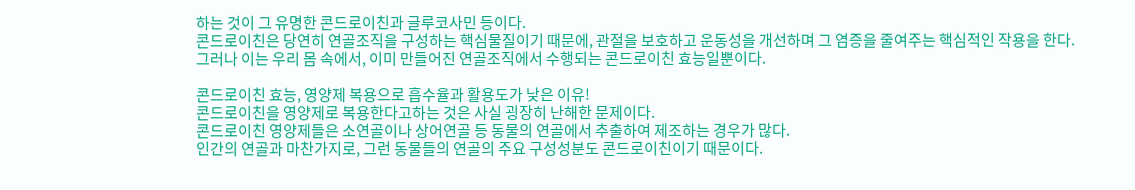하는 것이 그 유명한 콘드로이친과 글루코사민 등이다.
콘드로이친은 당연히 연골조직을 구성하는 핵심물질이기 때문에, 관절을 보호하고 운동성을 개선하며 그 염증을 줄여주는 핵심적인 작용을 한다.
그러나 이는 우리 몸 속에서, 이미 만들어진 연골조직에서 수행되는 콘드로이친 효능일뿐이다.

콘드로이친 효능, 영양제 복용으로 흡수율과 활용도가 낮은 이유!
콘드로이친을 영양제로 복용한다고하는 것은 사실 굉장히 난해한 문제이다.
콘드로이친 영양제들은 소연골이나 상어연골 등 동물의 연골에서 추출하여 제조하는 경우가 많다.
인간의 연골과 마찬가지로, 그런 동물들의 연골의 주요 구성성분도 콘드로이친이기 때문이다.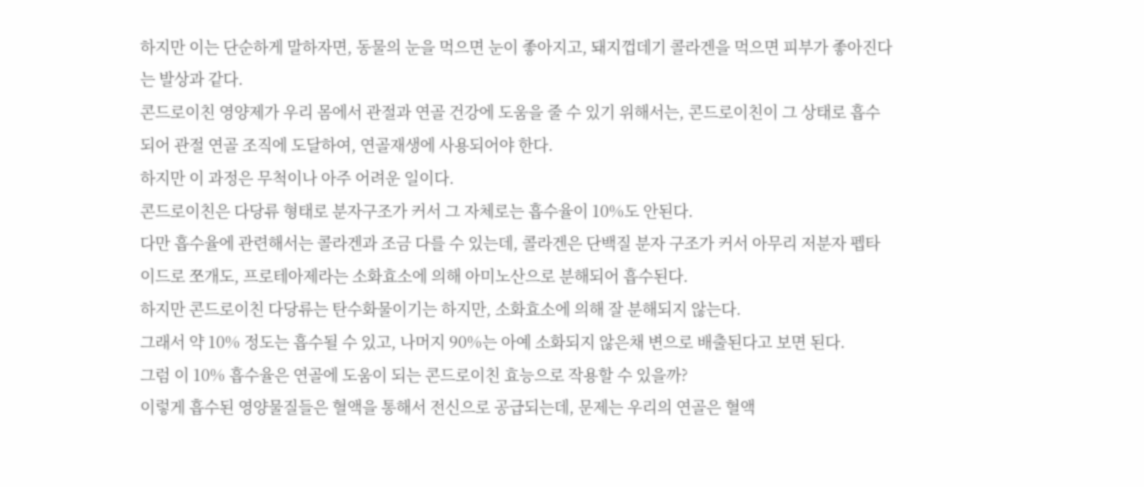하지만 이는 단순하게 말하자면, 동물의 눈을 먹으면 눈이 좋아지고, 돼지껍데기 콜라겐을 먹으면 피부가 좋아진다는 발상과 같다.
콘드로이친 영양제가 우리 몸에서 관절과 연골 건강에 도움을 줄 수 있기 위해서는, 콘드로이친이 그 상태로 흡수되어 관절 연골 조직에 도달하여, 연골재생에 사용되어야 한다.
하지만 이 과정은 무척이나 아주 어려운 일이다.
콘드로이친은 다당류 형태로 분자구조가 커서 그 자체로는 흡수율이 10%도 안된다.
다만 흡수율에 관련해서는 콜라겐과 조금 다를 수 있는데, 콜라겐은 단백질 분자 구조가 커서 아무리 저분자 펩타이드로 쪼개도, 프로테아제라는 소화효소에 의해 아미노산으로 분해되어 흡수된다.
하지만 콘드로이친 다당류는 탄수화물이기는 하지만, 소화효소에 의해 잘 분해되지 않는다.
그래서 약 10% 정도는 흡수될 수 있고, 나머지 90%는 아예 소화되지 않은채 변으로 배출된다고 보면 된다.
그럼 이 10% 흡수율은 연골에 도움이 되는 콘드로이친 효능으로 작용할 수 있을까?
이렇게 흡수된 영양물질들은 혈액을 통해서 전신으로 공급되는데, 문제는 우리의 연골은 혈액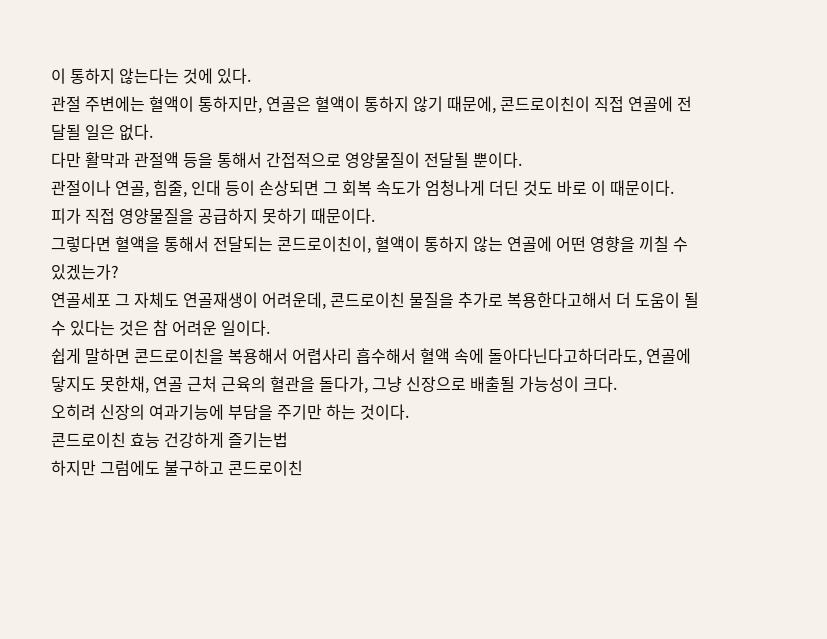이 통하지 않는다는 것에 있다.
관절 주변에는 혈액이 통하지만, 연골은 혈액이 통하지 않기 때문에, 콘드로이친이 직접 연골에 전달될 일은 없다.
다만 활막과 관절액 등을 통해서 간접적으로 영양물질이 전달될 뿐이다.
관절이나 연골, 힘줄, 인대 등이 손상되면 그 회복 속도가 엄청나게 더딘 것도 바로 이 때문이다.
피가 직접 영양물질을 공급하지 못하기 때문이다.
그렇다면 혈액을 통해서 전달되는 콘드로이친이, 혈액이 통하지 않는 연골에 어떤 영향을 끼칠 수 있겠는가?
연골세포 그 자체도 연골재생이 어려운데, 콘드로이친 물질을 추가로 복용한다고해서 더 도움이 될 수 있다는 것은 참 어려운 일이다.
쉽게 말하면 콘드로이친을 복용해서 어렵사리 흡수해서 혈액 속에 돌아다닌다고하더라도, 연골에 닿지도 못한채, 연골 근처 근육의 혈관을 돌다가, 그냥 신장으로 배출될 가능성이 크다.
오히려 신장의 여과기능에 부담을 주기만 하는 것이다.
콘드로이친 효능 건강하게 즐기는법
하지만 그럼에도 불구하고 콘드로이친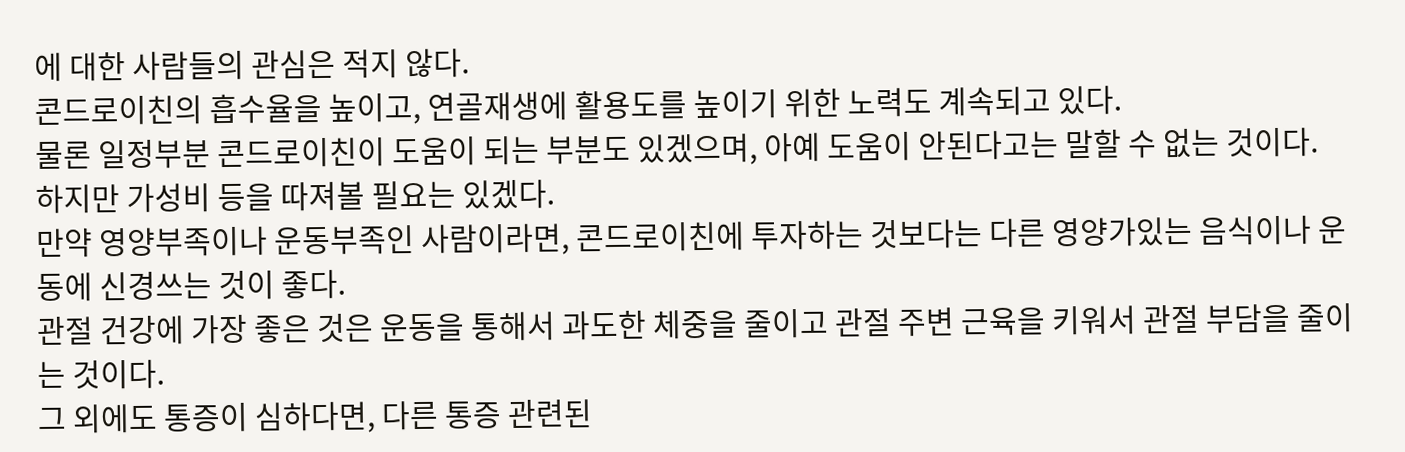에 대한 사람들의 관심은 적지 않다.
콘드로이친의 흡수율을 높이고, 연골재생에 활용도를 높이기 위한 노력도 계속되고 있다.
물론 일정부분 콘드로이친이 도움이 되는 부분도 있겠으며, 아예 도움이 안된다고는 말할 수 없는 것이다.
하지만 가성비 등을 따져볼 필요는 있겠다.
만약 영양부족이나 운동부족인 사람이라면, 콘드로이친에 투자하는 것보다는 다른 영양가있는 음식이나 운동에 신경쓰는 것이 좋다.
관절 건강에 가장 좋은 것은 운동을 통해서 과도한 체중을 줄이고 관절 주변 근육을 키워서 관절 부담을 줄이는 것이다.
그 외에도 통증이 심하다면, 다른 통증 관련된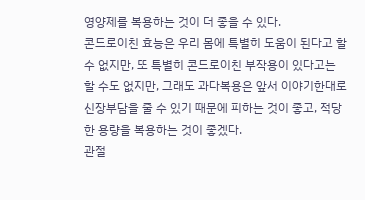영양제를 복용하는 것이 더 좋을 수 있다.
콘드로이친 효능은 우리 몸에 특별히 도움이 된다고 할 수 없지만, 또 특별히 콘드로이친 부작용이 있다고는 할 수도 없지만, 그래도 과다복용은 앞서 이야기한대로 신장부담을 줄 수 있기 때문에 피하는 것이 좋고, 적당한 용량을 복용하는 것이 좋겠다.
관절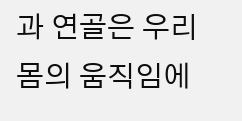과 연골은 우리 몸의 움직임에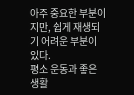아주 중요한 부분이지만, 쉽게 재생되기 어려운 부분이 있다.
평소 운동과 좋은 생활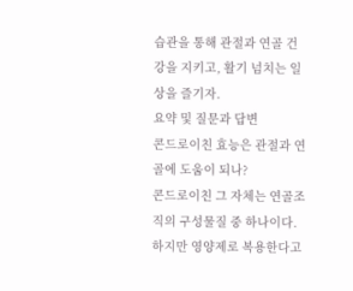습관을 통해 관절과 연골 건강을 지키고, 활기 넘치는 일상을 즐기자.
요약 및 질문과 답변
콘드로이친 효능은 관절과 연골에 도움이 되나?
콘드로이친 그 자체는 연골조직의 구성물질 중 하나이다. 하지만 영양제로 복용한다고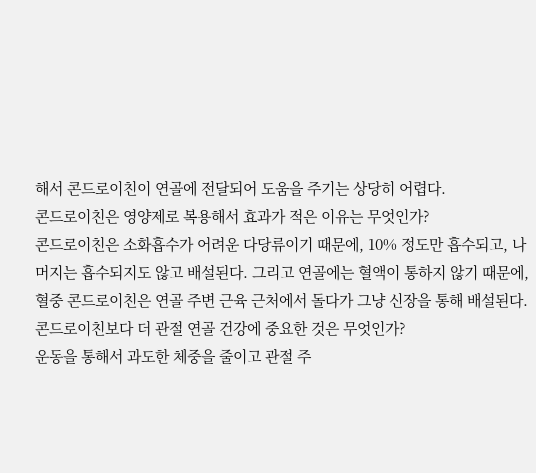해서 콘드로이친이 연골에 전달되어 도움을 주기는 상당히 어렵다.
콘드로이친은 영양제로 복용해서 효과가 적은 이유는 무엇인가?
콘드로이친은 소화흡수가 어려운 다당류이기 때문에, 10% 정도만 흡수되고, 나머지는 흡수되지도 않고 배설된다. 그리고 연골에는 혈액이 통하지 않기 때문에, 혈중 콘드로이친은 연골 주변 근육 근처에서 돌다가 그냥 신장을 통해 배설된다.
콘드로이친보다 더 관절 연골 건강에 중요한 것은 무엇인가?
운동을 통해서 과도한 체중을 줄이고 관절 주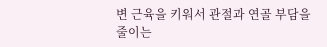변 근육을 키워서 관절과 연골 부담을 줄이는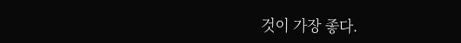것이 가장 좋다.